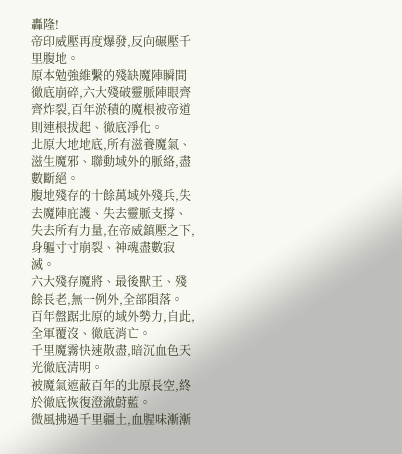轟隆!
帝印威壓再度爆發,反向碾壓千里腹地。
原本勉強維繫的殘缺魔陣瞬間徹底崩碎,六大殘破靈脈陣眼齊齊炸裂,百年淤積的魔根被帝道則連根拔起、徹底淨化。
北原大地地底,所有滋養魔氣、滋生魔邪、聯動域外的脈絡,盡數斷絕。
腹地殘存的十餘萬域外殘兵,失去魔陣庇護、失去靈脈支撐、失去所有力量,在帝威鎮壓之下,身軀寸寸崩裂、神魂盡數寂滅。
六大殘存魔將、最後獸王、殘餘長老,無一例外,全部隕落。
百年盤踞北原的域外勢力,自此,全軍覆沒、徹底消亡。
千里魔霧快速散盡,暗沉血色天光徹底清明。
被魔氣遮蔽百年的北原長空,終於徹底恢復澄澈蔚藍。
微風拂過千里疆土,血腥味漸漸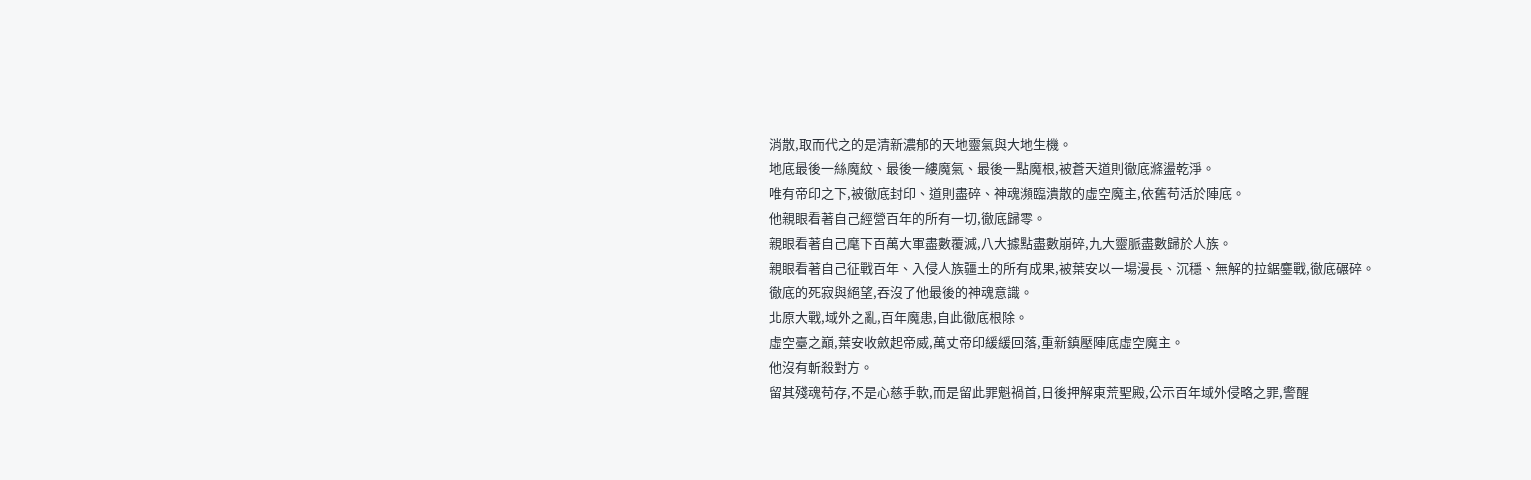消散,取而代之的是清新濃郁的天地靈氣與大地生機。
地底最後一絲魔紋、最後一縷魔氣、最後一點魔根,被蒼天道則徹底滌盪乾淨。
唯有帝印之下,被徹底封印、道則盡碎、神魂瀕臨潰散的虛空魔主,依舊苟活於陣底。
他親眼看著自己經營百年的所有一切,徹底歸零。
親眼看著自己麾下百萬大軍盡數覆滅,八大據點盡數崩碎,九大靈脈盡數歸於人族。
親眼看著自己征戰百年、入侵人族疆土的所有成果,被葉安以一場漫長、沉穩、無解的拉鋸鏖戰,徹底碾碎。
徹底的死寂與絕望,吞沒了他最後的神魂意識。
北原大戰,域外之亂,百年魔患,自此徹底根除。
虛空臺之巔,葉安收斂起帝威,萬丈帝印緩緩回落,重新鎮壓陣底虛空魔主。
他沒有斬殺對方。
留其殘魂苟存,不是心慈手軟,而是留此罪魁禍首,日後押解東荒聖殿,公示百年域外侵略之罪,警醒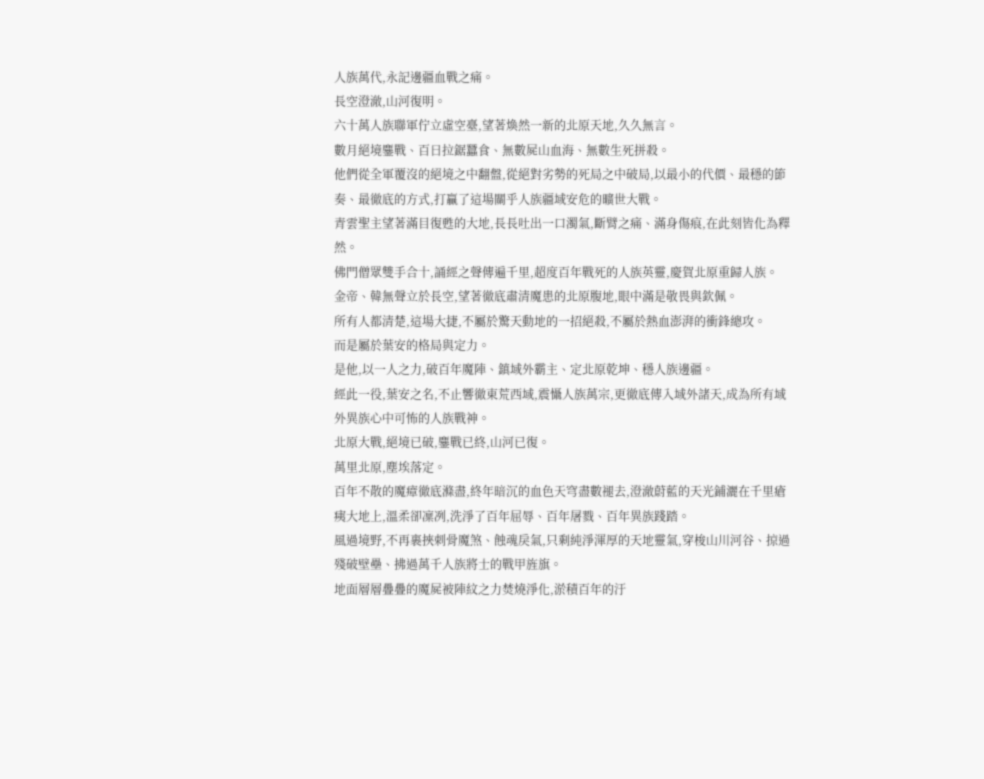人族萬代,永記邊疆血戰之痛。
長空澄澈,山河復明。
六十萬人族聯軍佇立虛空臺,望著煥然一新的北原天地,久久無言。
數月絕境鏖戰、百日拉鋸蠶食、無數屍山血海、無數生死拼殺。
他們從全軍覆沒的絕境之中翻盤,從絕對劣勢的死局之中破局,以最小的代價、最穩的節奏、最徹底的方式,打贏了這場關乎人族疆域安危的曠世大戰。
青雲聖主望著滿目復甦的大地,長長吐出一口濁氣,斷臂之痛、滿身傷痕,在此刻皆化為釋然。
佛門僧眾雙手合十,誦經之聲傳遍千里,超度百年戰死的人族英靈,慶賀北原重歸人族。
金帝、韓無聲立於長空,望著徹底肅清魔患的北原腹地,眼中滿是敬畏與欽佩。
所有人都清楚,這場大捷,不屬於驚天動地的一招絕殺,不屬於熱血澎湃的衝鋒總攻。
而是屬於葉安的格局與定力。
是他,以一人之力,破百年魔陣、鎮域外霸主、定北原乾坤、穩人族邊疆。
經此一役,葉安之名,不止響徹東荒西域,震懾人族萬宗,更徹底傳入域外諸天,成為所有域外異族心中可怖的人族戰神。
北原大戰,絕境已破,鏖戰已終,山河已復。
萬里北原,塵埃落定。
百年不散的魔瘴徹底滌盡,終年暗沉的血色天穹盡數褪去,澄澈蔚藍的天光鋪灑在千里瘡痍大地上,溫柔卻凜冽,洗淨了百年屈辱、百年屠戮、百年異族踐踏。
風過境野,不再裹挾刺骨魔煞、蝕魂戾氣,只剩純淨渾厚的天地靈氣,穿梭山川河谷、掠過殘破壁壘、拂過萬千人族將士的戰甲旌旗。
地面層層疊疊的魔屍被陣紋之力焚燒淨化,淤積百年的汙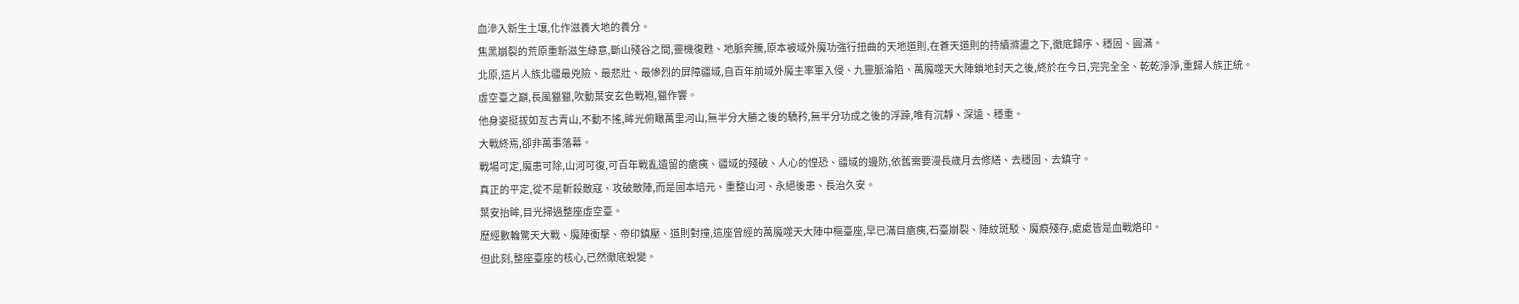血滲入新生土壤,化作滋養大地的養分。
焦黑崩裂的荒原重新滋生綠意,斷山殘谷之間,靈機復甦、地脈奔騰,原本被域外魔功強行扭曲的天地道則,在蒼天道則的持續滌盪之下,徹底歸序、穩固、圓滿。
北原,這片人族北疆最兇險、最悲壯、最慘烈的屏障疆域,自百年前域外魔主率軍入侵、九靈脈淪陷、萬魔噬天大陣鎖地封天之後,終於在今日,完完全全、乾乾淨淨,重歸人族正統。
虛空臺之巔,長風獵獵,吹動葉安玄色戰袍,獵作響。
他身姿挺拔如亙古青山,不動不搖,眸光俯瞰萬里河山,無半分大勝之後的驕矜,無半分功成之後的浮躁,唯有沉靜、深遠、穩重。
大戰終焉,卻非萬事落幕。
戰場可定,魔患可除,山河可復,可百年戰亂遺留的瘡痍、疆域的殘破、人心的惶恐、疆域的邊防,依舊需要漫長歲月去修繕、去穩固、去鎮守。
真正的平定,從不是斬殺敵寇、攻破敵陣,而是固本培元、重整山河、永絕後患、長治久安。
葉安抬眸,目光掃過整座虛空臺。
歷經數輪驚天大戰、魔陣衝擊、帝印鎮壓、道則對撞,這座曾經的萬魔噬天大陣中樞臺座,早已滿目瘡痍,石臺崩裂、陣紋斑駁、魔痕殘存,處處皆是血戰烙印。
但此刻,整座臺座的核心,已然徹底蛻變。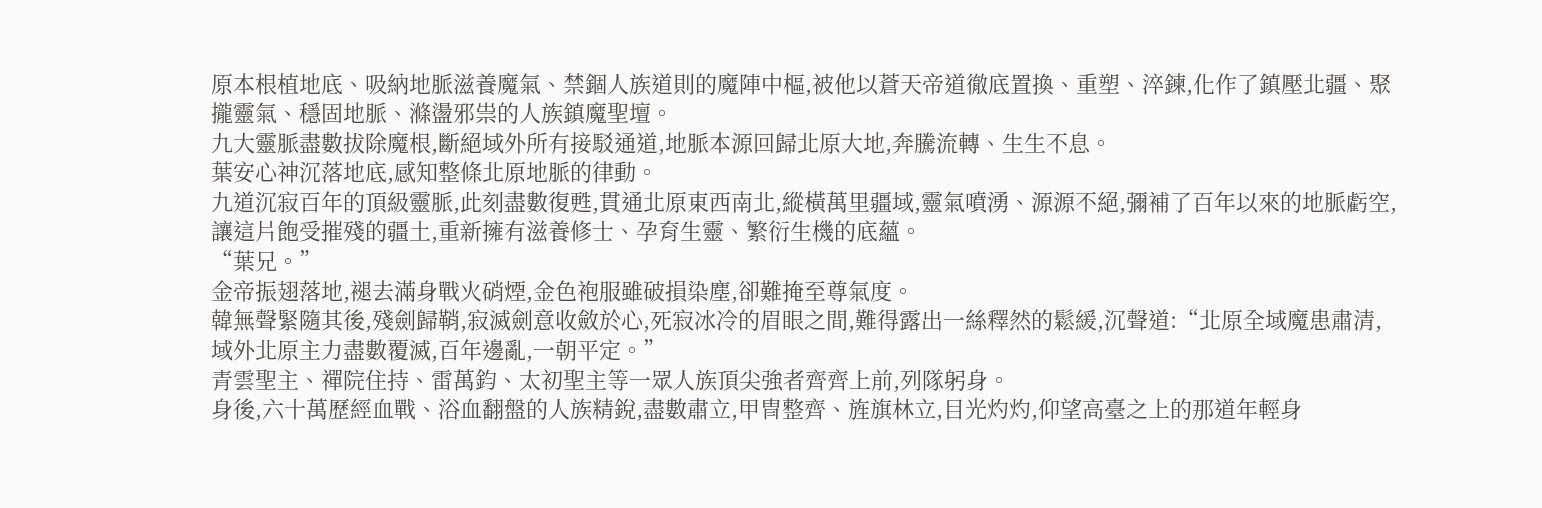原本根植地底、吸納地脈滋養魔氣、禁錮人族道則的魔陣中樞,被他以蒼天帝道徹底置換、重塑、淬鍊,化作了鎮壓北疆、聚攏靈氣、穩固地脈、滌盪邪祟的人族鎮魔聖壇。
九大靈脈盡數拔除魔根,斷絕域外所有接駁通道,地脈本源回歸北原大地,奔騰流轉、生生不息。
葉安心神沉落地底,感知整條北原地脈的律動。
九道沉寂百年的頂級靈脈,此刻盡數復甦,貫通北原東西南北,縱橫萬里疆域,靈氣噴湧、源源不絕,彌補了百年以來的地脈虧空,讓這片飽受摧殘的疆土,重新擁有滋養修士、孕育生靈、繁衍生機的底蘊。
“葉兄。”
金帝振翅落地,褪去滿身戰火硝煙,金色袍服雖破損染塵,卻難掩至尊氣度。
韓無聲緊隨其後,殘劍歸鞘,寂滅劍意收斂於心,死寂冰冷的眉眼之間,難得露出一絲釋然的鬆緩,沉聲道:“北原全域魔患肅清,域外北原主力盡數覆滅,百年邊亂,一朝平定。”
青雲聖主、禪院住持、雷萬鈞、太初聖主等一眾人族頂尖強者齊齊上前,列隊躬身。
身後,六十萬歷經血戰、浴血翻盤的人族精銳,盡數肅立,甲冑整齊、旌旗林立,目光灼灼,仰望高臺之上的那道年輕身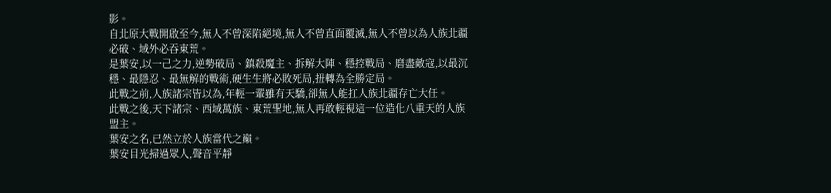影。
自北原大戰開啟至今,無人不曾深陷絕境,無人不曾直面覆滅,無人不曾以為人族北疆必破、域外必吞東荒。
是葉安,以一己之力,逆勢破局、鎮殺魔主、拆解大陣、穩控戰局、磨盡敵寇,以最沉穩、最隱忍、最無解的戰術,硬生生將必敗死局,扭轉為全勝定局。
此戰之前,人族諸宗皆以為,年輕一輩雖有天驕,卻無人能扛人族北疆存亡大任。
此戰之後,天下諸宗、西域萬族、東荒聖地,無人再敢輕視這一位造化八重天的人族盟主。
葉安之名,已然立於人族當代之巔。
葉安目光掃過眾人,聲音平靜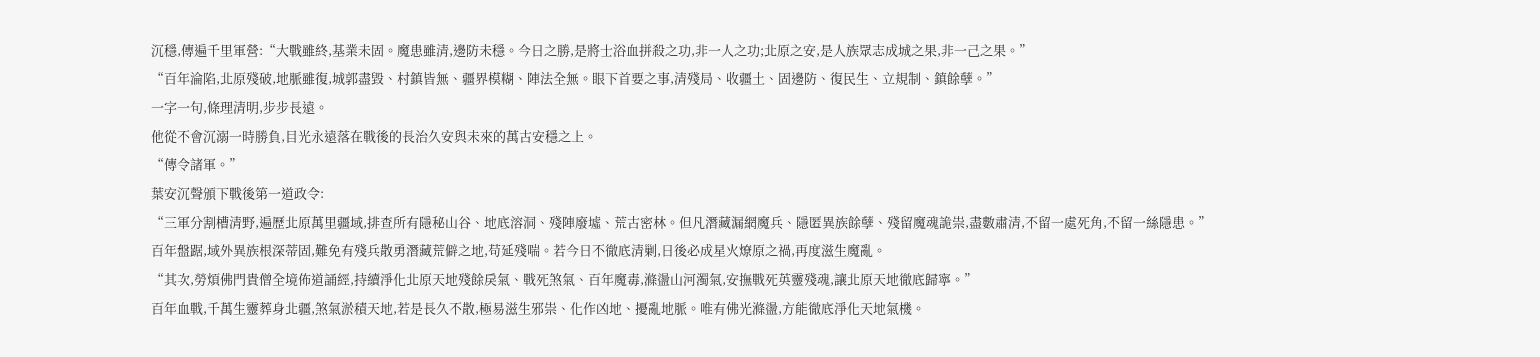沉穩,傳遍千里軍營:“大戰雖終,基業未固。魔患雖清,邊防未穩。今日之勝,是將士浴血拼殺之功,非一人之功;北原之安,是人族眾志成城之果,非一己之果。”
“百年淪陷,北原殘破,地脈雖復,城郭盡毀、村鎮皆無、疆界模糊、陣法全無。眼下首要之事,清殘局、收疆土、固邊防、復民生、立規制、鎮餘孽。”
一字一句,條理清明,步步長遠。
他從不會沉溺一時勝負,目光永遠落在戰後的長治久安與未來的萬古安穩之上。
“傳令諸軍。”
葉安沉聲頒下戰後第一道政令:
“三軍分割槽清野,遍歷北原萬里疆域,排查所有隱秘山谷、地底溶洞、殘陣廢墟、荒古密林。但凡潛藏漏網魔兵、隱匿異族餘孽、殘留魔魂詭祟,盡數肅清,不留一處死角,不留一絲隱患。”
百年盤踞,域外異族根深蒂固,難免有殘兵散勇潛藏荒僻之地,苟延殘喘。若今日不徹底清剿,日後必成星火燎原之禍,再度滋生魔亂。
“其次,勞煩佛門貴僧全境佈道誦經,持續淨化北原天地殘餘戾氣、戰死煞氣、百年魔毒,滌盪山河濁氣,安撫戰死英靈殘魂,讓北原天地徹底歸寧。”
百年血戰,千萬生靈葬身北疆,煞氣淤積天地,若是長久不散,極易滋生邪祟、化作凶地、擾亂地脈。唯有佛光滌盪,方能徹底淨化天地氣機。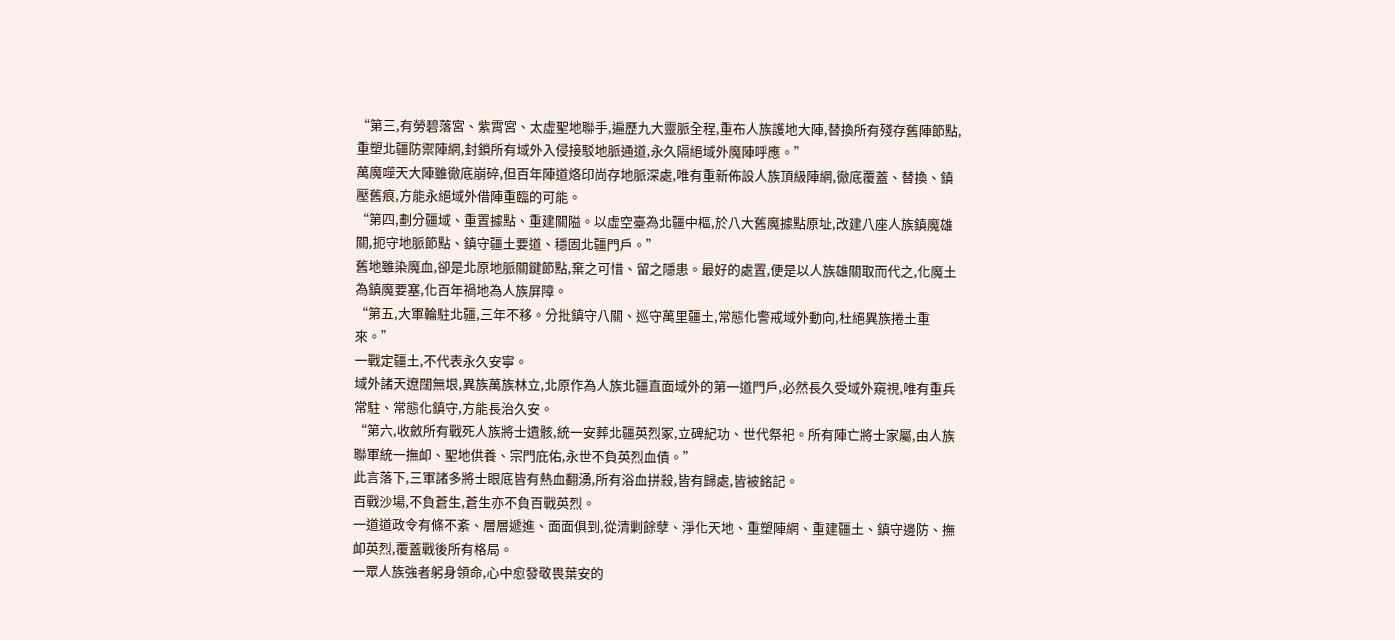“第三,有勞碧落宮、紫霄宮、太虛聖地聯手,遍歷九大靈脈全程,重布人族護地大陣,替換所有殘存舊陣節點,重塑北疆防禦陣網,封鎖所有域外入侵接駁地脈通道,永久隔絕域外魔陣呼應。”
萬魔噬天大陣雖徹底崩碎,但百年陣道烙印尚存地脈深處,唯有重新佈設人族頂級陣網,徹底覆蓋、替換、鎮壓舊痕,方能永絕域外借陣重臨的可能。
“第四,劃分疆域、重置據點、重建關隘。以虛空臺為北疆中樞,於八大舊魔據點原址,改建八座人族鎮魔雄關,扼守地脈節點、鎮守疆土要道、穩固北疆門戶。”
舊地雖染魔血,卻是北原地脈關鍵節點,棄之可惜、留之隱患。最好的處置,便是以人族雄關取而代之,化魔土為鎮魔要塞,化百年禍地為人族屏障。
“第五,大軍輪駐北疆,三年不移。分批鎮守八關、巡守萬里疆土,常態化警戒域外動向,杜絕異族捲土重來。”
一戰定疆土,不代表永久安寧。
域外諸天遼闊無垠,異族萬族林立,北原作為人族北疆直面域外的第一道門戶,必然長久受域外窺視,唯有重兵常駐、常態化鎮守,方能長治久安。
“第六,收斂所有戰死人族將士遺骸,統一安葬北疆英烈冢,立碑紀功、世代祭祀。所有陣亡將士家屬,由人族聯軍統一撫卹、聖地供養、宗門庇佑,永世不負英烈血債。”
此言落下,三軍諸多將士眼底皆有熱血翻湧,所有浴血拼殺,皆有歸處,皆被銘記。
百戰沙場,不負蒼生,蒼生亦不負百戰英烈。
一道道政令有條不紊、層層遞進、面面俱到,從清剿餘孽、淨化天地、重塑陣網、重建疆土、鎮守邊防、撫卹英烈,覆蓋戰後所有格局。
一眾人族強者躬身領命,心中愈發敬畏葉安的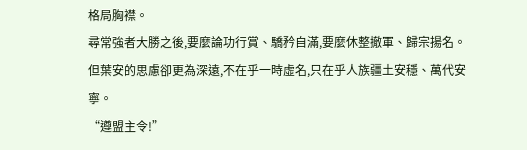格局胸襟。
尋常強者大勝之後,要麼論功行賞、驕矜自滿,要麼休整撤軍、歸宗揚名。
但葉安的思慮卻更為深遠,不在乎一時虛名,只在乎人族疆土安穩、萬代安寧。
“遵盟主令!”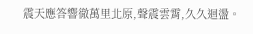震天應答響徹萬里北原,聲震雲霄,久久迴盪。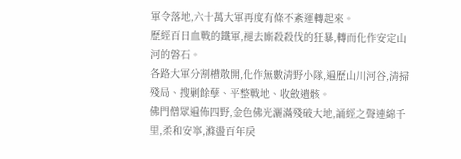軍令落地,六十萬大軍再度有條不紊運轉起來。
歷經百日血戰的鐵軍,褪去廝殺殺伐的狂暴,轉而化作安定山河的磐石。
各路大軍分割槽散開,化作無數清野小隊,遍歷山川河谷,清掃殘局、搜剿餘孽、平整戰地、收斂遺骸。
佛門僧眾遍佈四野,金色佛光灑滿殘破大地,誦經之聲連綿千里,柔和安寧,滌盪百年戾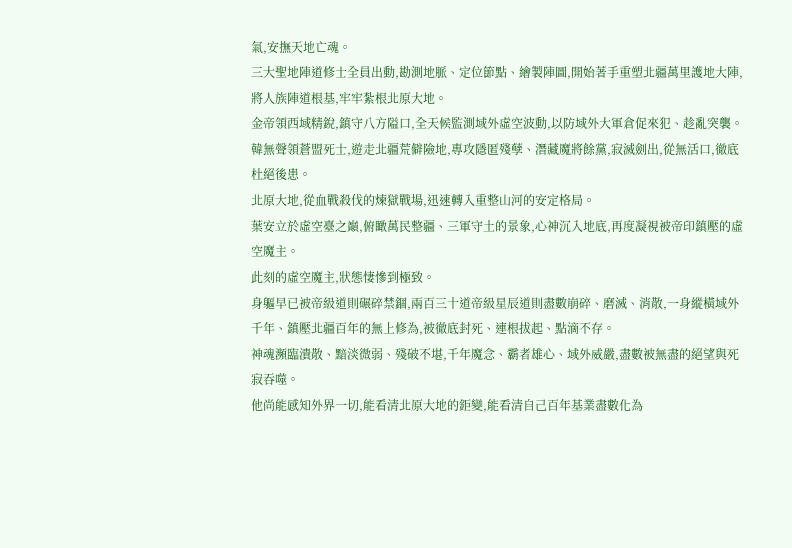氣,安撫天地亡魂。
三大聖地陣道修士全員出動,勘測地脈、定位節點、繪製陣圖,開始著手重塑北疆萬里護地大陣,將人族陣道根基,牢牢紮根北原大地。
金帝領西域精銳,鎮守八方隘口,全天候監測域外虛空波動,以防域外大軍倉促來犯、趁亂突襲。
韓無聲領蒼盟死士,遊走北疆荒僻險地,專攻隱匿殘孽、潛藏魔將餘黨,寂滅劍出,從無活口,徹底杜絕後患。
北原大地,從血戰殺伐的煉獄戰場,迅速轉入重整山河的安定格局。
葉安立於虛空臺之巔,俯瞰萬民整疆、三軍守土的景象,心神沉入地底,再度凝視被帝印鎮壓的虛空魔主。
此刻的虛空魔主,狀態悽慘到極致。
身軀早已被帝級道則碾碎禁錮,兩百三十道帝級星辰道則盡數崩碎、磨滅、消散,一身縱橫域外千年、鎮壓北疆百年的無上修為,被徹底封死、連根拔起、點滴不存。
神魂瀕臨潰散、黯淡微弱、殘破不堪,千年魔念、霸者雄心、域外威嚴,盡數被無盡的絕望與死寂吞噬。
他尚能感知外界一切,能看清北原大地的鉅變,能看清自己百年基業盡數化為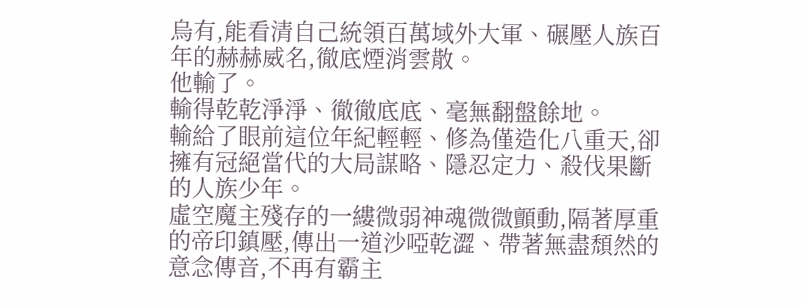烏有,能看清自己統領百萬域外大軍、碾壓人族百年的赫赫威名,徹底煙消雲散。
他輸了。
輸得乾乾淨淨、徹徹底底、毫無翻盤餘地。
輸給了眼前這位年紀輕輕、修為僅造化八重天,卻擁有冠絕當代的大局謀略、隱忍定力、殺伐果斷的人族少年。
虛空魔主殘存的一縷微弱神魂微微顫動,隔著厚重的帝印鎮壓,傳出一道沙啞乾澀、帶著無盡頹然的意念傳音,不再有霸主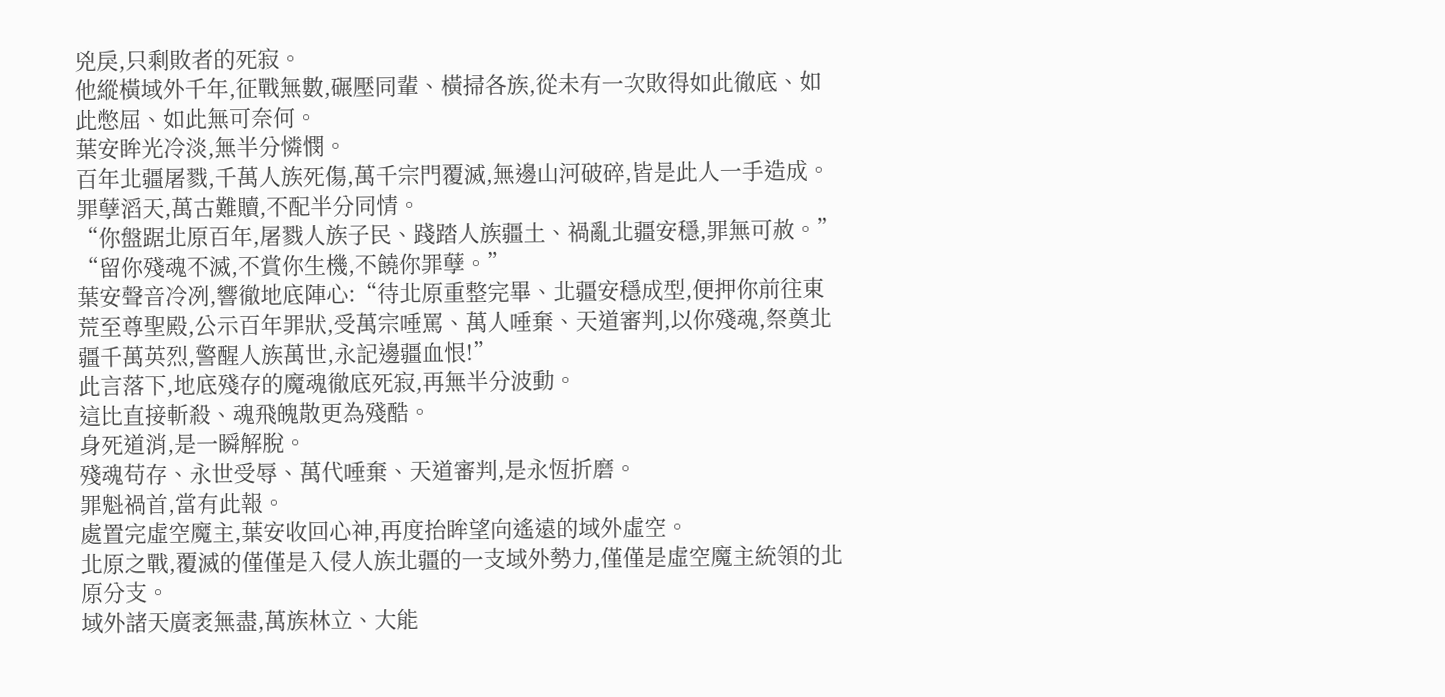兇戾,只剩敗者的死寂。
他縱橫域外千年,征戰無數,碾壓同輩、橫掃各族,從未有一次敗得如此徹底、如此憋屈、如此無可奈何。
葉安眸光冷淡,無半分憐憫。
百年北疆屠戮,千萬人族死傷,萬千宗門覆滅,無邊山河破碎,皆是此人一手造成。
罪孽滔天,萬古難贖,不配半分同情。
“你盤踞北原百年,屠戮人族子民、踐踏人族疆土、禍亂北疆安穩,罪無可赦。”
“留你殘魂不滅,不賞你生機,不饒你罪孽。”
葉安聲音冷冽,響徹地底陣心:“待北原重整完畢、北疆安穩成型,便押你前往東荒至尊聖殿,公示百年罪狀,受萬宗唾罵、萬人唾棄、天道審判,以你殘魂,祭奠北疆千萬英烈,警醒人族萬世,永記邊疆血恨!”
此言落下,地底殘存的魔魂徹底死寂,再無半分波動。
這比直接斬殺、魂飛魄散更為殘酷。
身死道消,是一瞬解脫。
殘魂苟存、永世受辱、萬代唾棄、天道審判,是永恆折磨。
罪魁禍首,當有此報。
處置完虛空魔主,葉安收回心神,再度抬眸望向遙遠的域外虛空。
北原之戰,覆滅的僅僅是入侵人族北疆的一支域外勢力,僅僅是虛空魔主統領的北原分支。
域外諸天廣袤無盡,萬族林立、大能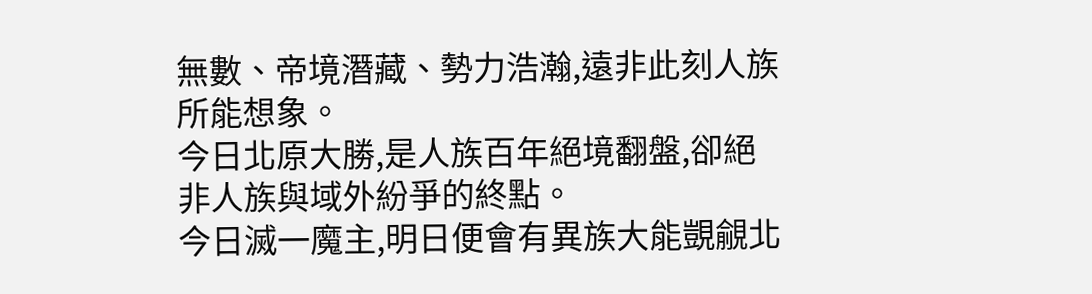無數、帝境潛藏、勢力浩瀚,遠非此刻人族所能想象。
今日北原大勝,是人族百年絕境翻盤,卻絕非人族與域外紛爭的終點。
今日滅一魔主,明日便會有異族大能覬覦北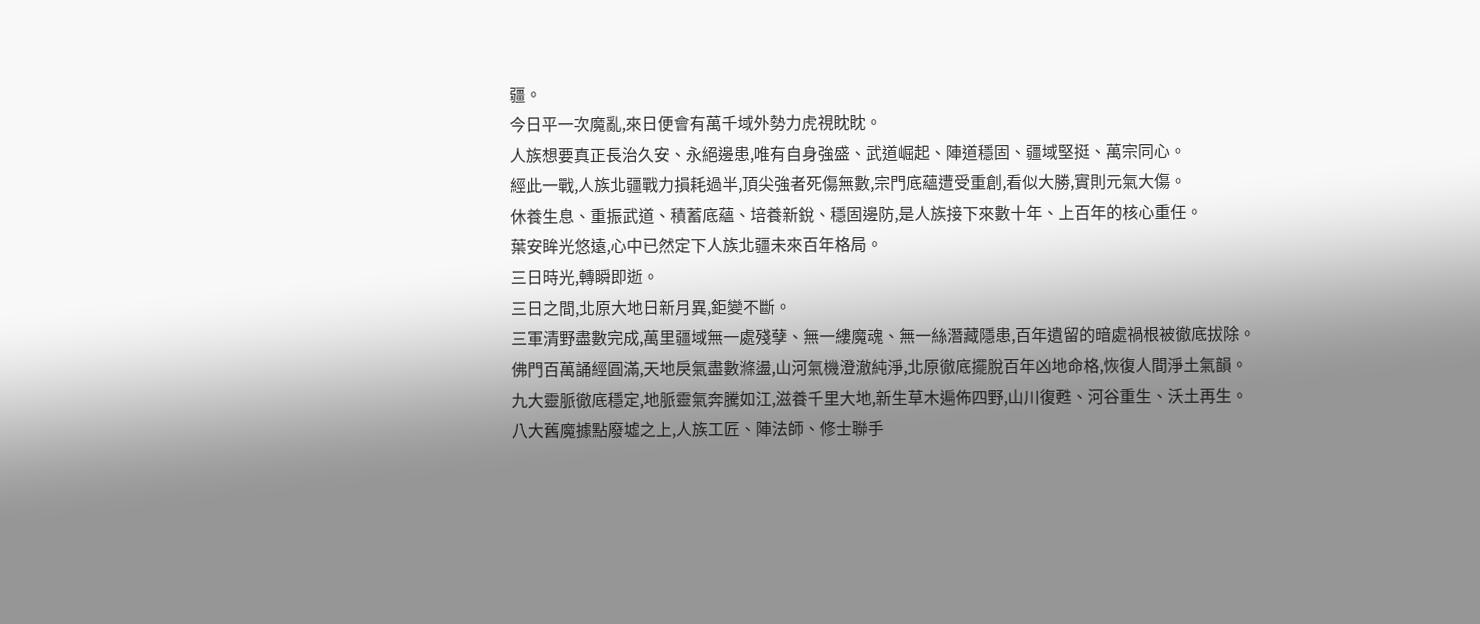疆。
今日平一次魔亂,來日便會有萬千域外勢力虎視眈眈。
人族想要真正長治久安、永絕邊患,唯有自身強盛、武道崛起、陣道穩固、疆域堅挺、萬宗同心。
經此一戰,人族北疆戰力損耗過半,頂尖強者死傷無數,宗門底蘊遭受重創,看似大勝,實則元氣大傷。
休養生息、重振武道、積蓄底蘊、培養新銳、穩固邊防,是人族接下來數十年、上百年的核心重任。
葉安眸光悠遠,心中已然定下人族北疆未來百年格局。
三日時光,轉瞬即逝。
三日之間,北原大地日新月異,鉅變不斷。
三軍清野盡數完成,萬里疆域無一處殘孽、無一縷魔魂、無一絲潛藏隱患,百年遺留的暗處禍根被徹底拔除。
佛門百萬誦經圓滿,天地戾氣盡數滌盪,山河氣機澄澈純淨,北原徹底擺脫百年凶地命格,恢復人間淨土氣韻。
九大靈脈徹底穩定,地脈靈氣奔騰如江,滋養千里大地,新生草木遍佈四野,山川復甦、河谷重生、沃土再生。
八大舊魔據點廢墟之上,人族工匠、陣法師、修士聯手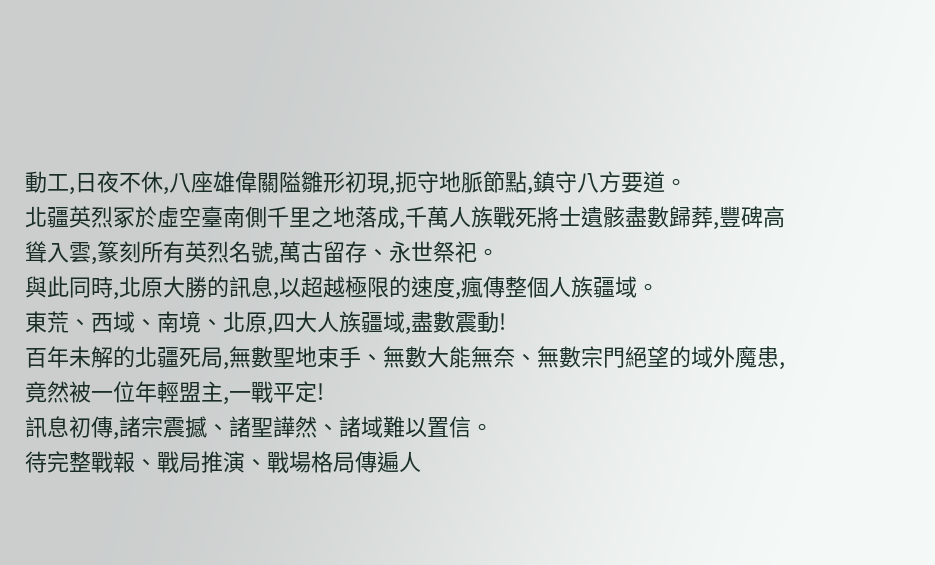動工,日夜不休,八座雄偉關隘雛形初現,扼守地脈節點,鎮守八方要道。
北疆英烈冢於虛空臺南側千里之地落成,千萬人族戰死將士遺骸盡數歸葬,豐碑高聳入雲,篆刻所有英烈名號,萬古留存、永世祭祀。
與此同時,北原大勝的訊息,以超越極限的速度,瘋傳整個人族疆域。
東荒、西域、南境、北原,四大人族疆域,盡數震動!
百年未解的北疆死局,無數聖地束手、無數大能無奈、無數宗門絕望的域外魔患,竟然被一位年輕盟主,一戰平定!
訊息初傳,諸宗震撼、諸聖譁然、諸域難以置信。
待完整戰報、戰局推演、戰場格局傳遍人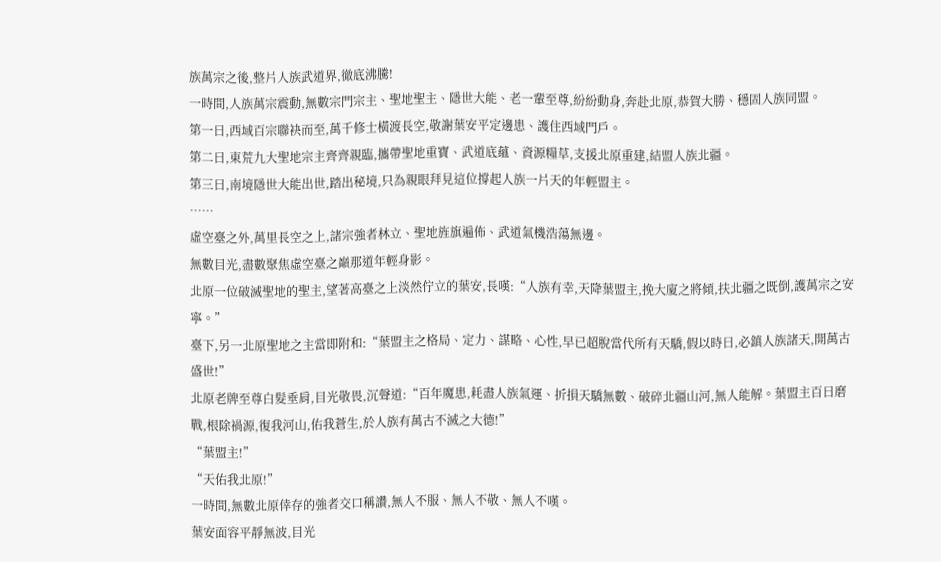族萬宗之後,整片人族武道界,徹底沸騰!
一時間,人族萬宗震動,無數宗門宗主、聖地聖主、隱世大能、老一輩至尊,紛紛動身,奔赴北原,恭賀大勝、穩固人族同盟。
第一日,西域百宗聯袂而至,萬千修士橫渡長空,敬謝葉安平定邊患、護住西域門戶。
第二日,東荒九大聖地宗主齊齊親臨,攜帶聖地重寶、武道底蘊、資源糧草,支援北原重建,結盟人族北疆。
第三日,南境隱世大能出世,踏出秘境,只為親眼拜見這位撐起人族一片天的年輕盟主。
……
虛空臺之外,萬里長空之上,諸宗強者林立、聖地旌旗遍佈、武道氣機浩蕩無邊。
無數目光,盡數聚焦虛空臺之巔那道年輕身影。
北原一位破滅聖地的聖主,望著高臺之上淡然佇立的葉安,長嘆:“人族有幸,天降葉盟主,挽大廈之將傾,扶北疆之既倒,護萬宗之安寧。”
臺下,另一北原聖地之主當即附和:“葉盟主之格局、定力、謀略、心性,早已超脫當代所有天驕,假以時日,必鎮人族諸天,開萬古盛世!”
北原老牌至尊白髮垂肩,目光敬畏,沉聲道:“百年魔患,耗盡人族氣運、折損天驕無數、破碎北疆山河,無人能解。葉盟主百日磨戰,根除禍源,復我河山,佑我蒼生,於人族有萬古不滅之大德!”
“葉盟主!”
“天佑我北原!”
一時間,無數北原倖存的強者交口稱讚,無人不服、無人不敬、無人不嘆。
葉安面容平靜無波,目光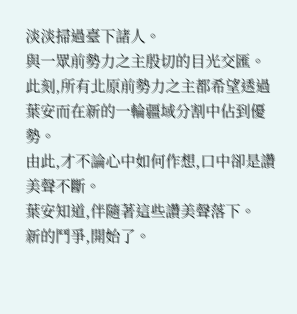淡淡掃過臺下諸人。
與一眾前勢力之主殷切的目光交匯。
此刻,所有北原前勢力之主都希望透過葉安而在新的一輪疆域分割中佔到優勢。
由此,才不論心中如何作想,口中卻是讚美聲不斷。
葉安知道,伴隨著這些讚美聲落下。
新的鬥爭,開始了。